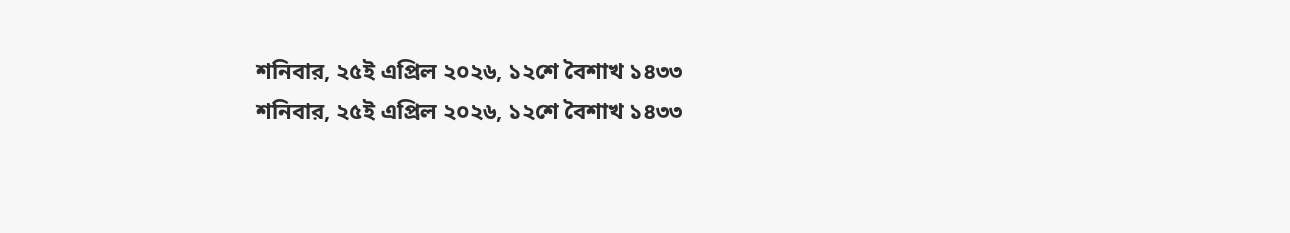শনিবার, ২৫ই এপ্রিল ২০২৬, ১২শে বৈশাখ ১৪৩৩
শনিবার, ২৫ই এপ্রিল ২০২৬, ১২শে বৈশাখ ১৪৩৩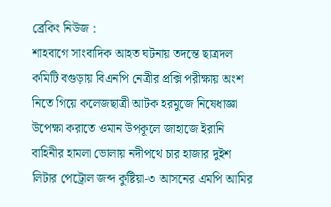ব্রেকিং নিউজ :
শাহবাগে সাংবাদিক আহত ঘটনায় তদন্তে ছাত্রদল কমিটি বগুড়ায় বিএনপি নেত্রীর প্রক্সি পরীক্ষায় অংশ নিতে গিয়ে কলেজছাত্রী আটক হরমুজে নিষেধাজ্ঞা উপেক্ষা করাতে ওমান উপকূলে জাহাজে ইরানি বাহিনীর হামলা ভোলায় নদীপথে চার হাজার দুইশ লিটার পেট্রোল জব্দ কুষ্টিয়া-৩ আসনের এমপি আমির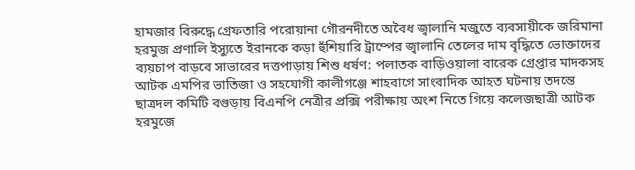হামজার বিরুদ্ধে গ্রেফতারি পরোয়ানা গৌরনদীতে অবৈধ জ্বালানি মজুতে ব্যবসায়ীকে জরিমানা হরমুজ প্রণালি ইস্যুতে ইরানকে কড়া হুঁশিয়ারি ট্রাম্পের জ্বালানি তেলের দাম বৃদ্ধিতে ভোক্তাদের ব্যয়চাপ বাড়বে সাভারের দত্তপাড়ায় শিশু ধর্ষণ: পলাতক বাড়িওয়ালা বারেক গ্রেপ্তার মাদকসহ আটক এমপির ভাতিজা ও সহযোগী কালীগঞ্জে শাহবাগে সাংবাদিক আহত ঘটনায় তদন্তে ছাত্রদল কমিটি বগুড়ায় বিএনপি নেত্রীর প্রক্সি পরীক্ষায় অংশ নিতে গিয়ে কলেজছাত্রী আটক হরমুজে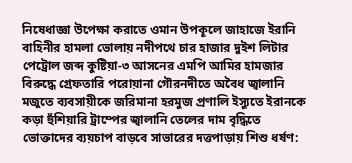নিষেধাজ্ঞা উপেক্ষা করাতে ওমান উপকূলে জাহাজে ইরানি বাহিনীর হামলা ভোলায় নদীপথে চার হাজার দুইশ লিটার পেট্রোল জব্দ কুষ্টিয়া-৩ আসনের এমপি আমির হামজার বিরুদ্ধে গ্রেফতারি পরোয়ানা গৌরনদীতে অবৈধ জ্বালানি মজুতে ব্যবসায়ীকে জরিমানা হরমুজ প্রণালি ইস্যুতে ইরানকে কড়া হুঁশিয়ারি ট্রাম্পের জ্বালানি তেলের দাম বৃদ্ধিতে ভোক্তাদের ব্যয়চাপ বাড়বে সাভারের দত্তপাড়ায় শিশু ধর্ষণ: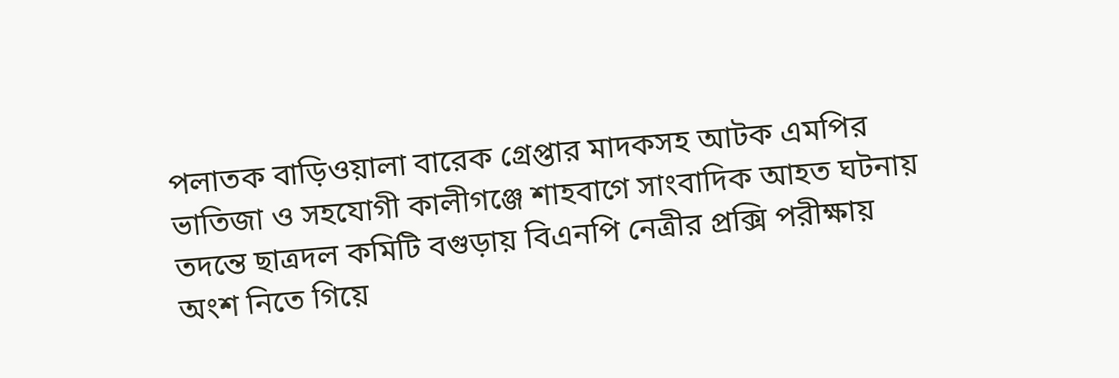পলাতক বাড়িওয়ালা বারেক গ্রেপ্তার মাদকসহ আটক এমপির ভাতিজা ও সহযোগী কালীগঞ্জে শাহবাগে সাংবাদিক আহত ঘটনায় তদন্তে ছাত্রদল কমিটি বগুড়ায় বিএনপি নেত্রীর প্রক্সি পরীক্ষায় অংশ নিতে গিয়ে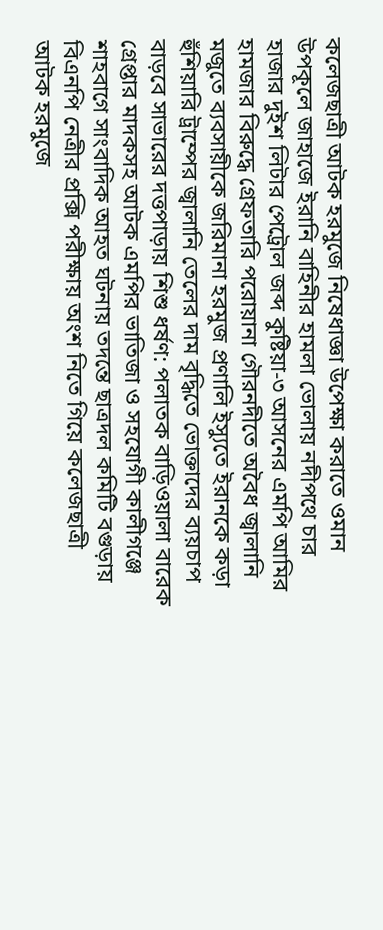কলেজছাত্রী আটক হরমুজে নিষেধাজ্ঞা উপেক্ষা করাতে ওমান উপকূলে জাহাজে ইরানি বাহিনীর হামলা ভোলায় নদীপথে চার হাজার দুইশ লিটার পেট্রোল জব্দ কুষ্টিয়া-৩ আসনের এমপি আমির হামজার বিরুদ্ধে গ্রেফতারি পরোয়ানা গৌরনদীতে অবৈধ জ্বালানি মজুতে ব্যবসায়ীকে জরিমানা হরমুজ প্রণালি ইস্যুতে ইরানকে কড়া হুঁশিয়ারি ট্রাম্পের জ্বালানি তেলের দাম বৃদ্ধিতে ভোক্তাদের ব্যয়চাপ বাড়বে সাভারের দত্তপাড়ায় শিশু ধর্ষণ: পলাতক বাড়িওয়ালা বারেক গ্রেপ্তার মাদকসহ আটক এমপির ভাতিজা ও সহযোগী কালীগঞ্জে শাহবাগে সাংবাদিক আহত ঘটনায় তদন্তে ছাত্রদল কমিটি বগুড়ায় বিএনপি নেত্রীর প্রক্সি পরীক্ষায় অংশ নিতে গিয়ে কলেজছাত্রী আটক হরমুজে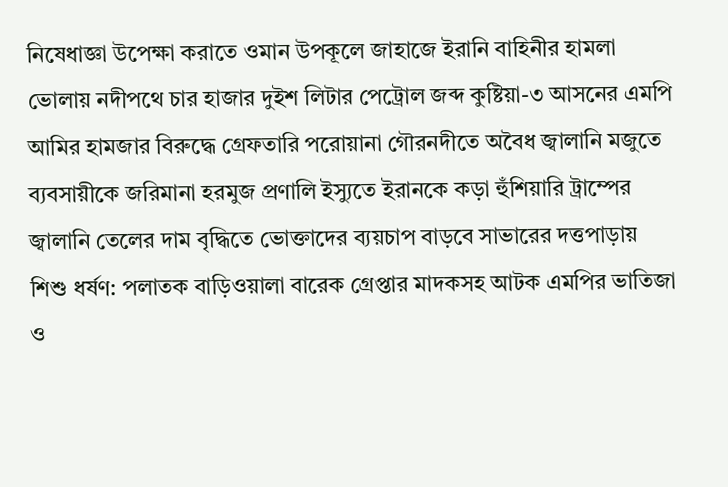নিষেধাজ্ঞা উপেক্ষা করাতে ওমান উপকূলে জাহাজে ইরানি বাহিনীর হামলা ভোলায় নদীপথে চার হাজার দুইশ লিটার পেট্রোল জব্দ কুষ্টিয়া-৩ আসনের এমপি আমির হামজার বিরুদ্ধে গ্রেফতারি পরোয়ানা গৌরনদীতে অবৈধ জ্বালানি মজুতে ব্যবসায়ীকে জরিমানা হরমুজ প্রণালি ইস্যুতে ইরানকে কড়া হুঁশিয়ারি ট্রাম্পের জ্বালানি তেলের দাম বৃদ্ধিতে ভোক্তাদের ব্যয়চাপ বাড়বে সাভারের দত্তপাড়ায় শিশু ধর্ষণ: পলাতক বাড়িওয়ালা বারেক গ্রেপ্তার মাদকসহ আটক এমপির ভাতিজা ও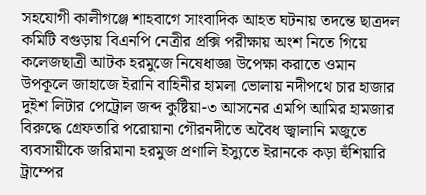সহযোগী কালীগঞ্জে শাহবাগে সাংবাদিক আহত ঘটনায় তদন্তে ছাত্রদল কমিটি বগুড়ায় বিএনপি নেত্রীর প্রক্সি পরীক্ষায় অংশ নিতে গিয়ে কলেজছাত্রী আটক হরমুজে নিষেধাজ্ঞা উপেক্ষা করাতে ওমান উপকূলে জাহাজে ইরানি বাহিনীর হামলা ভোলায় নদীপথে চার হাজার দুইশ লিটার পেট্রোল জব্দ কুষ্টিয়া-৩ আসনের এমপি আমির হামজার বিরুদ্ধে গ্রেফতারি পরোয়ানা গৌরনদীতে অবৈধ জ্বালানি মজুতে ব্যবসায়ীকে জরিমানা হরমুজ প্রণালি ইস্যুতে ইরানকে কড়া হুঁশিয়ারি ট্রাম্পের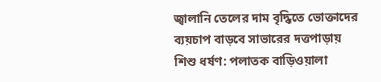জ্বালানি তেলের দাম বৃদ্ধিতে ভোক্তাদের ব্যয়চাপ বাড়বে সাভারের দত্তপাড়ায় শিশু ধর্ষণ: পলাতক বাড়িওয়ালা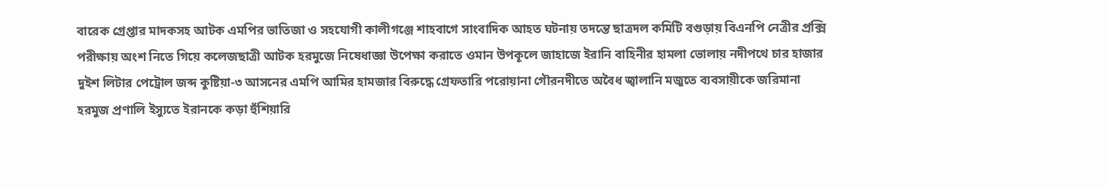বারেক গ্রেপ্তার মাদকসহ আটক এমপির ভাতিজা ও সহযোগী কালীগঞ্জে শাহবাগে সাংবাদিক আহত ঘটনায় তদন্তে ছাত্রদল কমিটি বগুড়ায় বিএনপি নেত্রীর প্রক্সি পরীক্ষায় অংশ নিতে গিয়ে কলেজছাত্রী আটক হরমুজে নিষেধাজ্ঞা উপেক্ষা করাতে ওমান উপকূলে জাহাজে ইরানি বাহিনীর হামলা ভোলায় নদীপথে চার হাজার দুইশ লিটার পেট্রোল জব্দ কুষ্টিয়া-৩ আসনের এমপি আমির হামজার বিরুদ্ধে গ্রেফতারি পরোয়ানা গৌরনদীতে অবৈধ জ্বালানি মজুতে ব্যবসায়ীকে জরিমানা হরমুজ প্রণালি ইস্যুতে ইরানকে কড়া হুঁশিয়ারি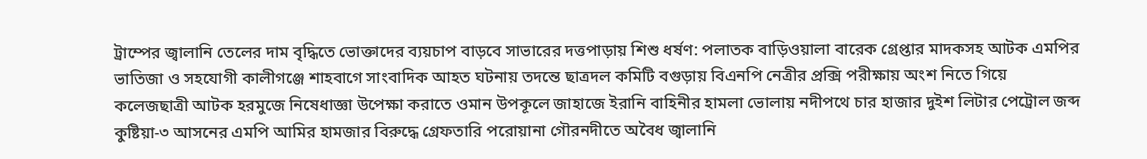ট্রাম্পের জ্বালানি তেলের দাম বৃদ্ধিতে ভোক্তাদের ব্যয়চাপ বাড়বে সাভারের দত্তপাড়ায় শিশু ধর্ষণ: পলাতক বাড়িওয়ালা বারেক গ্রেপ্তার মাদকসহ আটক এমপির ভাতিজা ও সহযোগী কালীগঞ্জে শাহবাগে সাংবাদিক আহত ঘটনায় তদন্তে ছাত্রদল কমিটি বগুড়ায় বিএনপি নেত্রীর প্রক্সি পরীক্ষায় অংশ নিতে গিয়ে কলেজছাত্রী আটক হরমুজে নিষেধাজ্ঞা উপেক্ষা করাতে ওমান উপকূলে জাহাজে ইরানি বাহিনীর হামলা ভোলায় নদীপথে চার হাজার দুইশ লিটার পেট্রোল জব্দ কুষ্টিয়া-৩ আসনের এমপি আমির হামজার বিরুদ্ধে গ্রেফতারি পরোয়ানা গৌরনদীতে অবৈধ জ্বালানি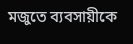মজুতে ব্যবসায়ীকে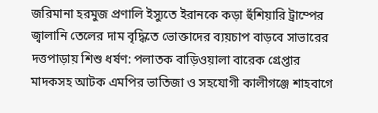জরিমানা হরমুজ প্রণালি ইস্যুতে ইরানকে কড়া হুঁশিয়ারি ট্রাম্পের জ্বালানি তেলের দাম বৃদ্ধিতে ভোক্তাদের ব্যয়চাপ বাড়বে সাভারের দত্তপাড়ায় শিশু ধর্ষণ: পলাতক বাড়িওয়ালা বারেক গ্রেপ্তার মাদকসহ আটক এমপির ভাতিজা ও সহযোগী কালীগঞ্জে শাহবাগে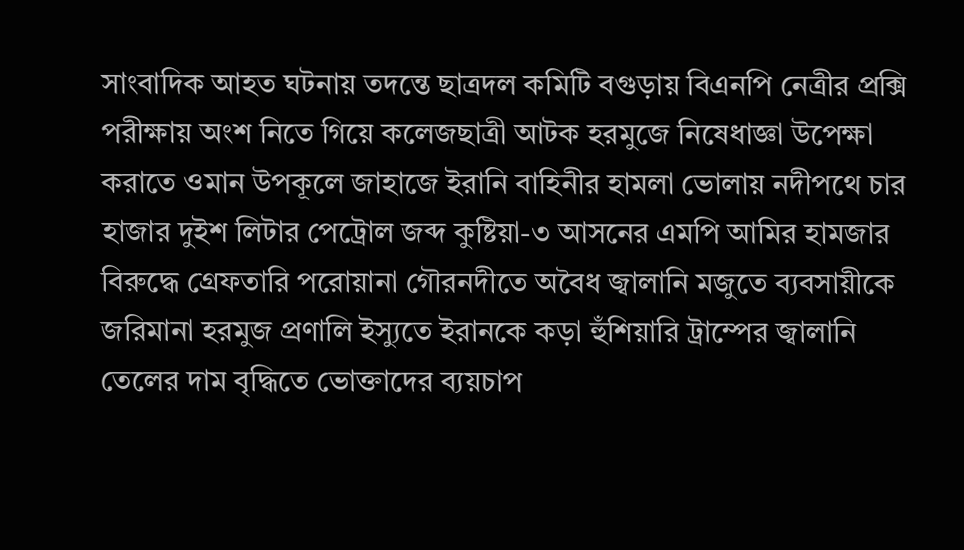সাংবাদিক আহত ঘটনায় তদন্তে ছাত্রদল কমিটি বগুড়ায় বিএনপি নেত্রীর প্রক্সি পরীক্ষায় অংশ নিতে গিয়ে কলেজছাত্রী আটক হরমুজে নিষেধাজ্ঞা উপেক্ষা করাতে ওমান উপকূলে জাহাজে ইরানি বাহিনীর হামলা ভোলায় নদীপথে চার হাজার দুইশ লিটার পেট্রোল জব্দ কুষ্টিয়া-৩ আসনের এমপি আমির হামজার বিরুদ্ধে গ্রেফতারি পরোয়ানা গৌরনদীতে অবৈধ জ্বালানি মজুতে ব্যবসায়ীকে জরিমানা হরমুজ প্রণালি ইস্যুতে ইরানকে কড়া হুঁশিয়ারি ট্রাম্পের জ্বালানি তেলের দাম বৃদ্ধিতে ভোক্তাদের ব্যয়চাপ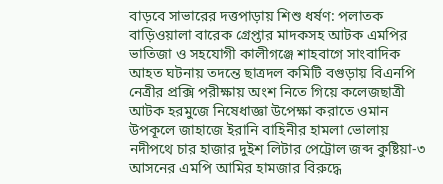বাড়বে সাভারের দত্তপাড়ায় শিশু ধর্ষণ: পলাতক বাড়িওয়ালা বারেক গ্রেপ্তার মাদকসহ আটক এমপির ভাতিজা ও সহযোগী কালীগঞ্জে শাহবাগে সাংবাদিক আহত ঘটনায় তদন্তে ছাত্রদল কমিটি বগুড়ায় বিএনপি নেত্রীর প্রক্সি পরীক্ষায় অংশ নিতে গিয়ে কলেজছাত্রী আটক হরমুজে নিষেধাজ্ঞা উপেক্ষা করাতে ওমান উপকূলে জাহাজে ইরানি বাহিনীর হামলা ভোলায় নদীপথে চার হাজার দুইশ লিটার পেট্রোল জব্দ কুষ্টিয়া-৩ আসনের এমপি আমির হামজার বিরুদ্ধে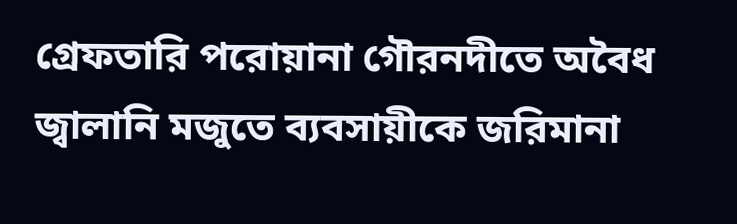গ্রেফতারি পরোয়ানা গৌরনদীতে অবৈধ জ্বালানি মজুতে ব্যবসায়ীকে জরিমানা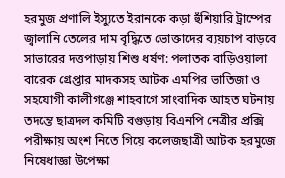হরমুজ প্রণালি ইস্যুতে ইরানকে কড়া হুঁশিয়ারি ট্রাম্পের জ্বালানি তেলের দাম বৃদ্ধিতে ভোক্তাদের ব্যয়চাপ বাড়বে সাভারের দত্তপাড়ায় শিশু ধর্ষণ: পলাতক বাড়িওয়ালা বারেক গ্রেপ্তার মাদকসহ আটক এমপির ভাতিজা ও সহযোগী কালীগঞ্জে শাহবাগে সাংবাদিক আহত ঘটনায় তদন্তে ছাত্রদল কমিটি বগুড়ায় বিএনপি নেত্রীর প্রক্সি পরীক্ষায় অংশ নিতে গিয়ে কলেজছাত্রী আটক হরমুজে নিষেধাজ্ঞা উপেক্ষা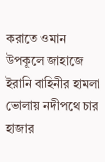করাতে ওমান উপকূলে জাহাজে ইরানি বাহিনীর হামলা ভোলায় নদীপথে চার হাজার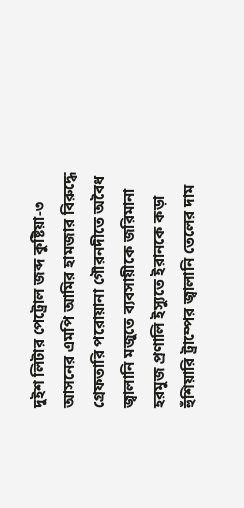দুইশ লিটার পেট্রোল জব্দ কুষ্টিয়া-৩ আসনের এমপি আমির হামজার বিরুদ্ধে গ্রেফতারি পরোয়ানা গৌরনদীতে অবৈধ জ্বালানি মজুতে ব্যবসায়ীকে জরিমানা হরমুজ প্রণালি ইস্যুতে ইরানকে কড়া হুঁশিয়ারি ট্রাম্পের জ্বালানি তেলের দাম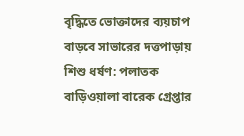বৃদ্ধিতে ভোক্তাদের ব্যয়চাপ বাড়বে সাভারের দত্তপাড়ায় শিশু ধর্ষণ: পলাতক বাড়িওয়ালা বারেক গ্রেপ্তার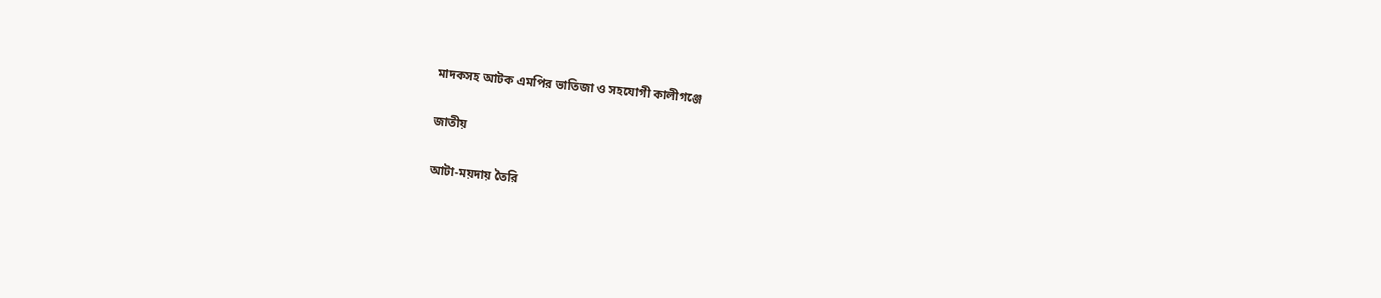মাদকসহ আটক এমপির ভাতিজা ও সহযোগী কালীগঞ্জে

জাতীয়

আটা-ময়দায় তৈরি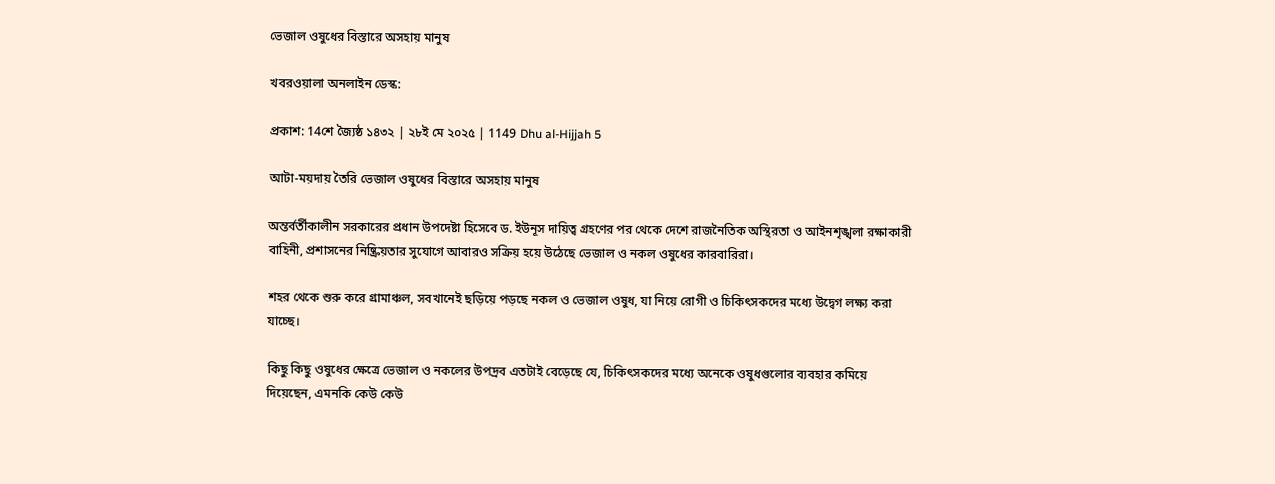ভেজাল ওষুধের বিস্তারে অসহায় মানুষ

খবরওয়ালা অনলাইন ডেস্ক:

প্রকাশ: 14শে জ্যৈষ্ঠ ১৪৩২ | ২৮ই মে ২০২৫ | 1149 Dhu al-Hijjah 5

আটা-ময়দায় তৈরি ভেজাল ওষুধের বিস্তারে অসহায় মানুষ

অন্তর্বর্তীকালীন সরকারের প্রধান উপদেষ্টা হিসেবে ড. ইউনূস দায়িত্ব গ্রহণের পর থেকে দেশে রাজনৈতিক অস্থিরতা ও আইনশৃঙ্খলা রক্ষাকারী বাহিনী, প্রশাসনের নিষ্ক্রিয়তার সুযোগে আবারও সক্রিয় হয়ে উঠেছে ভেজাল ও নকল ওষুধের কারবারিরা।

শহর থেকে শুরু করে গ্রামাঞ্চল, সবখানেই ছড়িয়ে পড়ছে নকল ও ভেজাল ওষুধ, যা নিয়ে রোগী ও চিকিৎসকদের মধ্যে উদ্বেগ লক্ষ্য করা যাচ্ছে।

কিছু কিছু ওষুধের ক্ষেত্রে ভেজাল ও নকলের উপদ্রব এতটাই বেড়েছে যে, চিকিৎসকদের মধ্যে অনেকে ওষুধগুলোর ব্যবহার কমিয়ে দিয়েছেন, এমনকি কেউ কেউ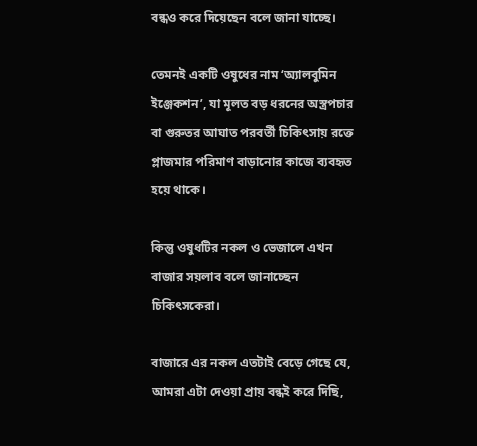বন্ধও করে দিয়েছেন বলে জানা যাচ্ছে।

তেমনই একটি ওষুধের নাম ‘অ্যালবুমিন ইঞ্জেকশন’, যা মূলত বড় ধরনের অস্ত্রপচার বা গুরুতর আঘাত পরবর্তী চিকিৎসায় রক্তে প্লাজমার পরিমাণ বাড়ানোর কাজে ব্যবহৃত হয়ে থাকে।

কিন্তু ওষুধটির নকল ও ভেজালে এখন বাজার সয়লাব বলে জানাচ্ছেন চিকিৎসকেরা।

বাজারে এর নকল এতটাই বেড়ে গেছে যে, আমরা এটা দেওয়া প্রায় বন্ধই করে দিছি,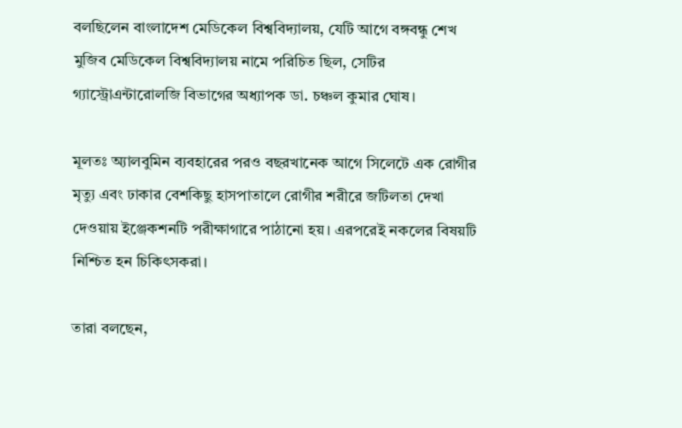বলছিলেন বাংলাদেশ মেডিকেল বিশ্ববিদ্যালয়, যেটি আগে বঙ্গবন্ধু শেখ মুজিব মেডিকেল বিশ্ববিদ্যালয় নামে পরিচিত ছিল, সেটির গ্যাস্ট্রোএন্টারোলজি বিভাগের অধ্যাপক ডা. চঞ্চল কুমার ঘোষ।

মূলতঃ অ্যালবুমিন ব্যবহারের পরও বছরখানেক আগে সিলেটে এক রোগীর মৃত্যু এবং ঢাকার বেশকিছু হাসপাতালে রোগীর শরীরে জটিলতা দেখা দেওয়ায় ইঞ্জেকশনটি পরীক্ষাগারে পাঠানো হয়। এরপরেই নকলের বিষয়টি নিশ্চিত হন চিকিৎসকরা।

তারা বলছেন,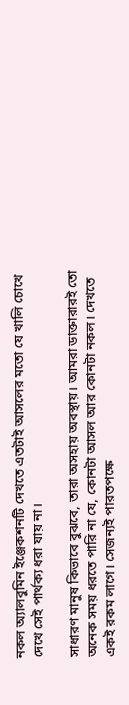নকল অ্যালবুমিন ইঞ্জেকশনটি দেখতে এতটাই আসলের মতো যে খালি চোখে দেখে সেই পার্থক্য ধরা যায় না।

সাধারণ মানুষ কিভাবে বুঝবে, তারা অসহায় অবস্থায়। আমরা ডাক্তারারই তো অনেক সময় ধরতে পারি না যে, কোনটা আসল আর কোনটা নকল। দেখতে একই রকম লাগে। সেজন্যই পারতপক্ষে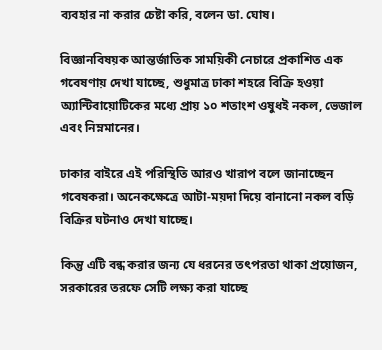ব্যবহার না করার চেষ্টা করি, বলেন ডা. ঘোষ।

বিজ্ঞানবিষয়ক আন্তর্জাতিক সাময়িকী নেচারে প্রকাশিত এক গবেষণায় দেখা যাচ্ছে, শুধুমাত্র ঢাকা শহরে বিক্রি হওয়া অ্যান্টিবায়োটিকের মধ্যে প্রায় ১০ শতাংশ ওষুধই নকল, ভেজাল এবং নিম্নমানের।

ঢাকার বাইরে এই পরিস্থিতি আরও খারাপ বলে জানাচ্ছেন গবেষকরা। অনেকক্ষেত্রে আটা-ময়দা দিয়ে বানানো নকল বড়ি বিক্রির ঘটনাও দেখা যাচ্ছে।

কিন্তু এটি বন্ধ করার জন্য যে ধরনের তৎপরতা থাকা প্রয়োজন, সরকারের তরফে সেটি লক্ষ্য করা যাচ্ছে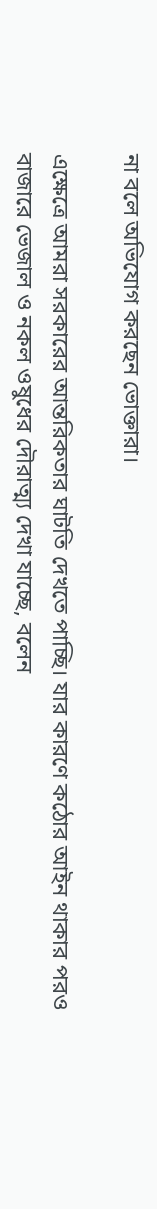না বলে অভিযোগ করছেন ভোক্তারা।

এক্ষেত্রে আমরা সরকারের আন্তরিকতার ঘাটতি দেখতে পাচ্ছি। যার কারণে কঠোর আইন থাকার পরও বাজারে ভেজাল ও নকল ওষুধের দৌরাত্ম্য দেখা যাচ্ছে, বলেন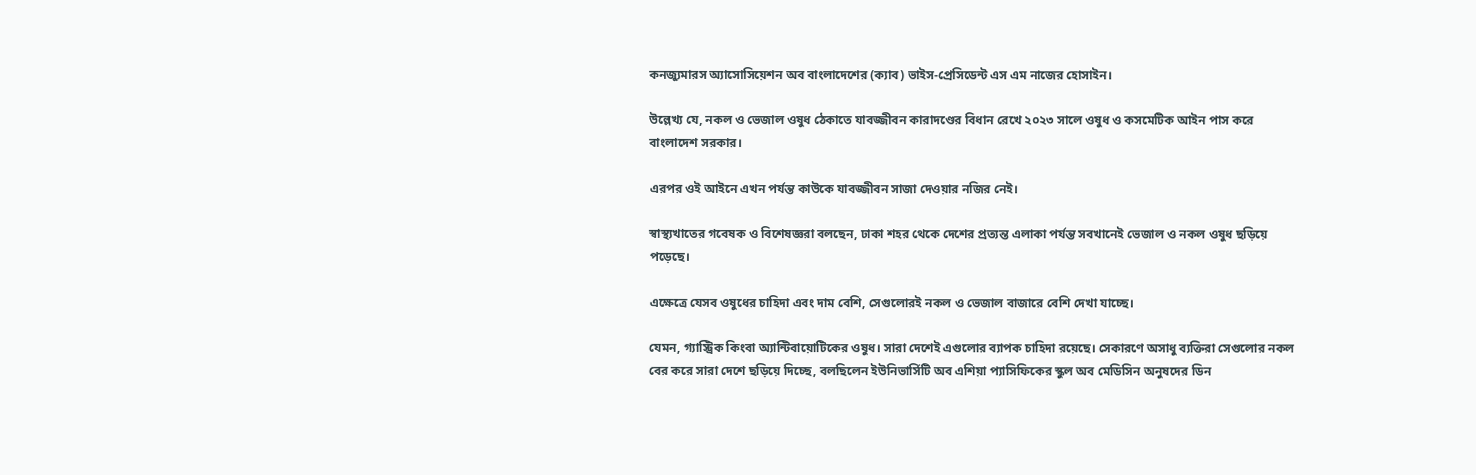কনজ্যুমারস অ্যাসোসিয়েশন অব বাংলাদেশের (ক্যাব) ভাইস-প্রেসিডেন্ট এস এম নাজের হোসাইন।

উল্লেখ্য যে, নকল ও ভেজাল ওষুধ ঠেকাতে যাবজ্জীবন কারাদণ্ডের বিধান রেখে ২০২৩ সালে ওষুধ ও কসমেটিক আইন পাস করে বাংলাদেশ সরকার।

এরপর ওই আইনে এখন পর্যন্ত কাউকে যাবজ্জীবন সাজা দেওয়ার নজির নেই।

স্বাস্থ্যখাতের গবেষক ও বিশেষজ্ঞরা বলছেন, ঢাকা শহর থেকে দেশের প্রত্যন্ত এলাকা পর্যন্ত সবখানেই ভেজাল ও নকল ওষুধ ছড়িয়ে পড়েছে।

এক্ষেত্রে যেসব ওষুধের চাহিদা এবং দাম বেশি, সেগুলোরই নকল ও ভেজাল বাজারে বেশি দেখা যাচ্ছে।

যেমন, গ্যাস্ট্রিক কিংবা অ্যান্টিবায়োটিকের ওষুধ। সারা দেশেই এগুলোর ব্যাপক চাহিদা রয়েছে। সেকারণে অসাধু ব্যক্তিরা সেগুলোর নকল বের করে সারা দেশে ছড়িয়ে দিচ্ছে, বলছিলেন ইউনিভার্সিটি অব এশিয়া প্যাসিফিকের স্কুল অব মেডিসিন অনুষদের ডিন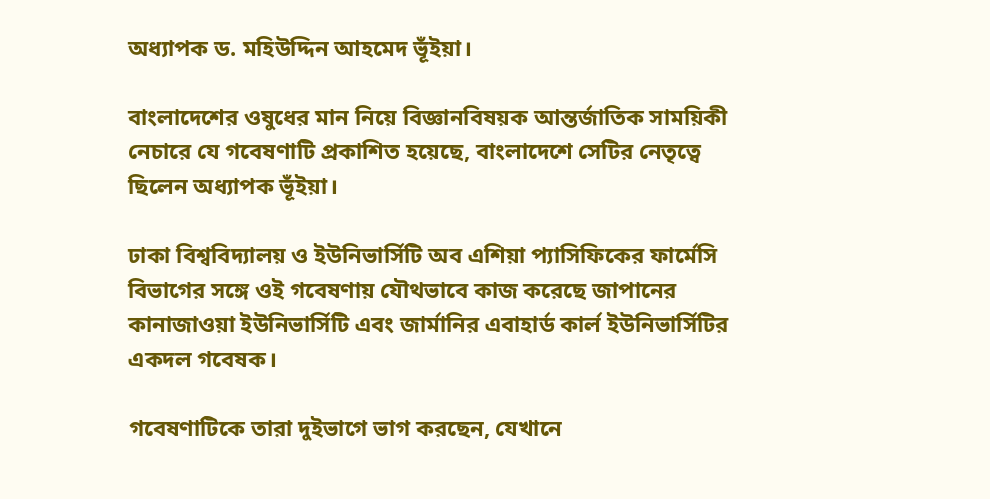অধ্যাপক ড. মহিউদ্দিন আহমেদ ভূঁইয়া।

বাংলাদেশের ওষুধের মান নিয়ে বিজ্ঞানবিষয়ক আন্তর্জাতিক সাময়িকী নেচারে যে গবেষণাটি প্রকাশিত হয়েছে, বাংলাদেশে সেটির নেতৃত্বে ছিলেন অধ্যাপক ভূঁইয়া।

ঢাকা বিশ্ববিদ্যালয় ও ইউনিভার্সিটি অব এশিয়া প্যাসিফিকের ফার্মেসি বিভাগের সঙ্গে ওই গবেষণায় যৌথভাবে কাজ করেছে জাপানের কানাজাওয়া ইউনিভার্সিটি এবং জার্মানির এবাহার্ড কার্ল ইউনিভার্সিটির একদল গবেষক।

গবেষণাটিকে তারা দুইভাগে ভাগ করছেন, যেখানে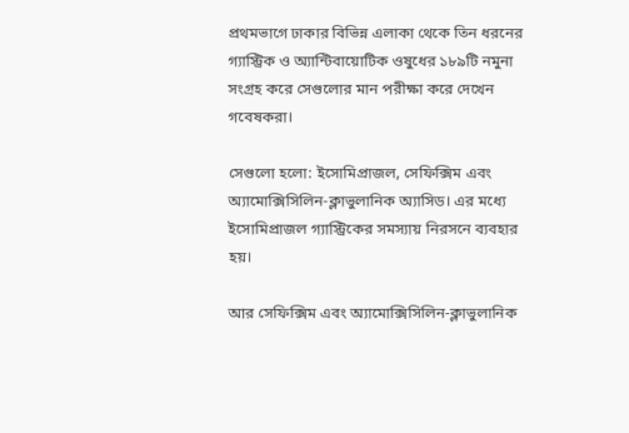প্রথমভাগে ঢাকার বিভিন্ন এলাকা থেকে তিন ধরনের গ্যাস্ট্রিক ও অ্যান্টিবায়োটিক ওষুধের ১৮৯টি নমুনা সংগ্রহ করে সেগুলোর মান পরীক্ষা করে দেখেন গবেষকরা।

সেগুলো হলো: ইসোমিপ্রাজল, সেফিক্সিম এবং অ্যামোক্সিসিলিন-ক্লাভুলানিক অ্যাসিড। এর মধ্যে ইসোমিপ্রাজল গ্যাস্ট্রিকের সমস্যায় নিরসনে ব্যবহার হয়।

আর সেফিক্সিম এবং অ্যামোক্সিসিলিন-ক্লাভুলানিক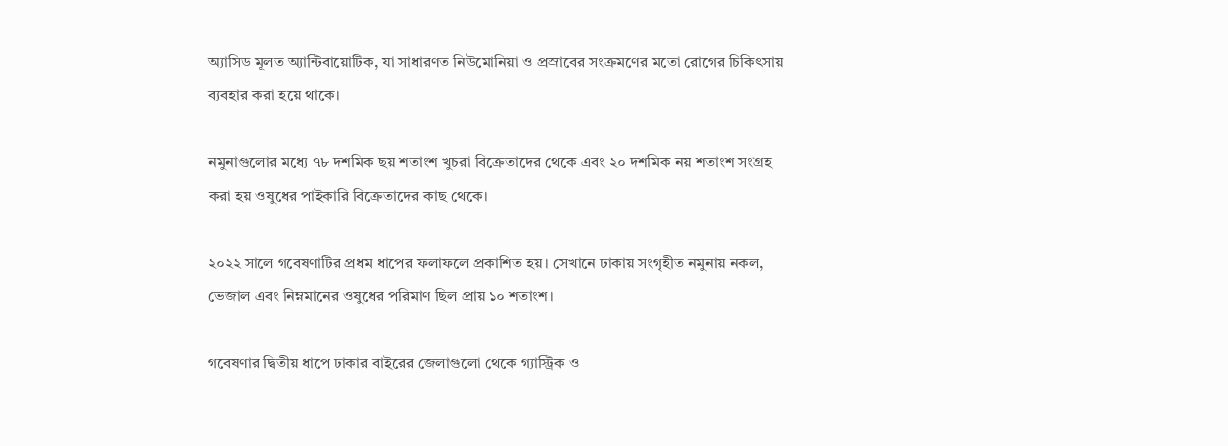অ্যাসিড মূলত অ্যান্টিবায়োটিক, যা সাধারণত নিউমোনিয়া ও প্রস্রাবের সংক্রমণের মতো রোগের চিকিৎসায় ব্যবহার করা হয়ে থাকে।

নমুনাগুলোর মধ্যে ৭৮ দশমিক ছয় শতাংশ খুচরা বিক্রেতাদের থেকে এবং ২০ দশমিক নয় শতাংশ সংগ্রহ করা হয় ওষুধের পাইকারি বিক্রেতাদের কাছ থেকে।

২০২২ সালে গবেষণাটির প্রধম ধাপের ফলাফলে প্রকাশিত হয়। সেখানে ঢাকায় সংগৃহীত নমুনায় নকল, ভেজাল এবং নিম্নমানের ওষুধের পরিমাণ ছিল প্রায় ১০ শতাংশ।

গবেষণার দ্বিতীয় ধাপে ঢাকার বাইরের জেলাগুলো থেকে গ্যাস্ট্রিক ও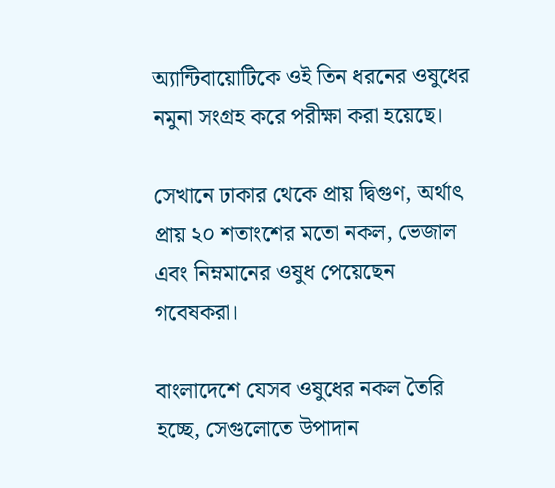অ্যান্টিবায়োটিকে ওই তিন ধরনের ওষুধের নমুনা সংগ্রহ করে পরীক্ষা করা হয়েছে।

সেখানে ঢাকার থেকে প্রায় দ্বিগুণ, অর্থাৎ প্রায় ২০ শতাংশের মতো নকল, ভেজাল এবং নিম্নমানের ওষুধ পেয়েছেন গবেষকরা।

বাংলাদেশে যেসব ওষুধের নকল তৈরি হচ্ছে, সেগুলোতে উপাদান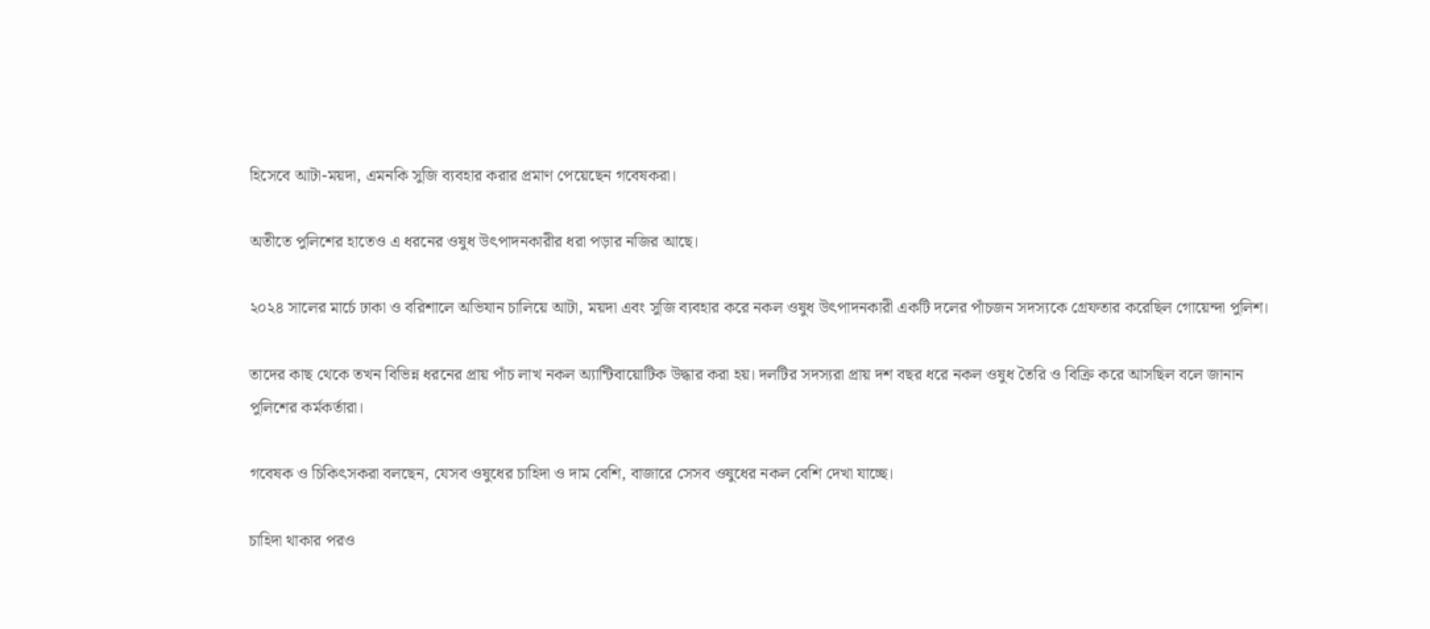হিসেবে আটা-ময়দা, এমনকি সুজি ব্যবহার করার প্রমাণ পেয়েছেন গবেষকরা।

অতীতে পুলিশের হাতেও এ ধরনের ওষুধ উৎপাদনকারীর ধরা পড়ার নজির আছে।

২০২৪ সালের মার্চে ঢাকা ও বরিশালে অভিযান চালিয়ে আটা, ময়দা এবং সুজি ব্যবহার করে নকল ওষুধ উৎপাদনকারী একটি দলের পাঁচজন সদস্যকে গ্রেফতার করেছিল গোয়েন্দা পুলিশ।

তাদের কাছ থেকে তখন বিভিন্ন ধরনের প্রায় পাঁচ লাখ নকল অ্যান্টিবায়োটিক উদ্ধার করা হয়। দলটির সদস্যরা প্রায় দশ বছর ধরে নকল ওষুধ তৈরি ও বিক্রি করে আসছিল বলে জানান পুলিশের কর্মকর্তারা।

গবেষক ও চিকিৎসকরা বলছেন, যেসব ওষুধের চাহিদা ও দাম বেশি, বাজারে সেসব ওষুধের নকল বেশি দেখা যাচ্ছে।

চাহিদা থাকার পরও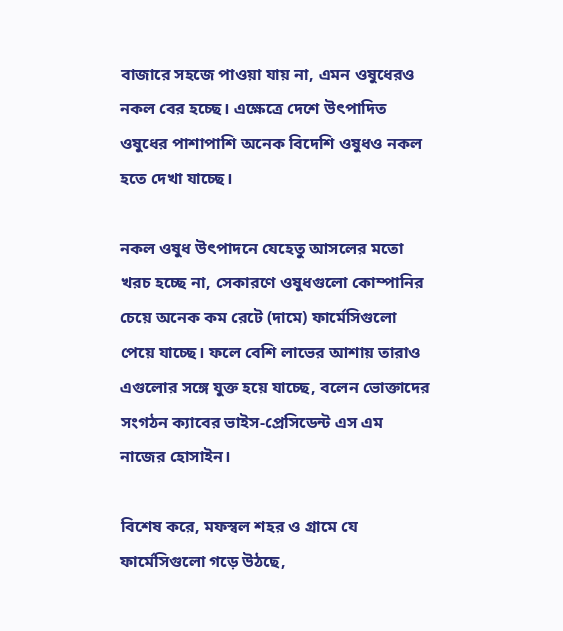বাজারে সহজে পাওয়া যায় না, এমন ওষুধেরও নকল বের হচ্ছে। এক্ষেত্রে দেশে উৎপাদিত ওষুধের পাশাপাশি অনেক বিদেশি ওষুধও নকল হতে দেখা যাচ্ছে।

নকল ওষুধ উৎপাদনে যেহেতু আসলের মতো খরচ হচ্ছে না, সেকারণে ওষুধগুলো কোম্পানির চেয়ে অনেক কম রেটে (দামে) ফার্মেসিগুলো পেয়ে যাচ্ছে। ফলে বেশি লাভের আশায় তারাও এগুলোর সঙ্গে যুক্ত হয়ে যাচ্ছে, বলেন ভোক্তাদের সংগঠন ক্যাবের ভাইস-প্রেসিডেন্ট এস এম নাজের হোসাইন।

বিশেষ করে, মফস্বল শহর ও গ্রামে যে ফার্মেসিগুলো গড়ে উঠছে,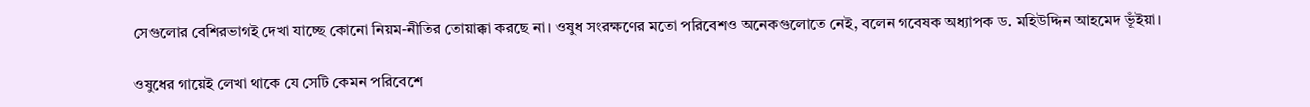সেগুলোর বেশিরভাগই দেখা যাচ্ছে কোনো নিয়ম-নীতির তোয়াক্কা করছে না। ওষুধ সংরক্ষণের মতো পরিবেশও অনেকগুলোতে নেই, বলেন গবেষক অধ্যাপক ড. মহিউদ্দিন আহমেদ ভূঁইয়া।

ওষুধের গায়েই লেখা থাকে যে সেটি কেমন পরিবেশে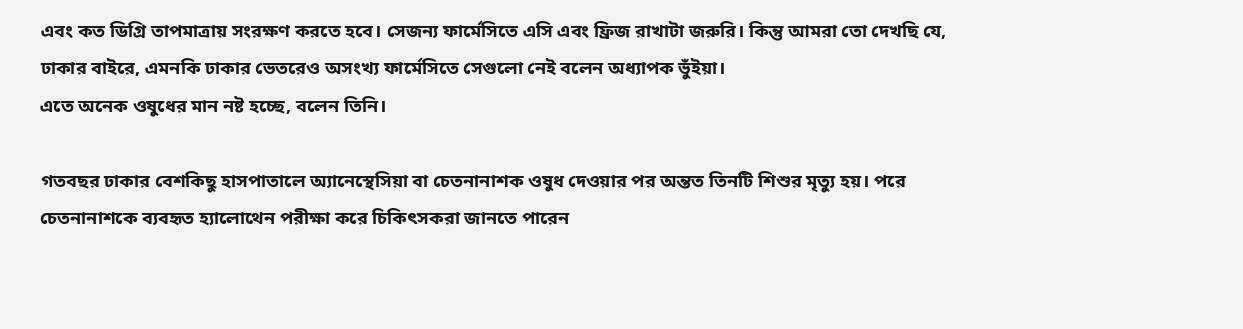এবং কত ডিগ্রি তাপমাত্রায় সংরক্ষণ করতে হবে। সেজন্য ফার্মেসিতে এসি এবং ফ্রিজ রাখাটা জরুরি। কিন্তু আমরা তো দেখছি যে, ঢাকার বাইরে, এমনকি ঢাকার ভেতরেও অসংখ্য ফার্মেসিতে সেগুলো নেই বলেন অধ্যাপক ভুঁইয়া।
এতে অনেক ওষুধের মান নষ্ট হচ্ছে, বলেন তিনি।

গতবছর ঢাকার বেশকিছু হাসপাতালে অ্যানেস্থেসিয়া বা চেতনানাশক ওষুধ দেওয়ার পর অন্তত তিনটি শিশুর মৃত্যু হয়। পরে চেতনানাশকে ব্যবহৃত হ্যালোথেন পরীক্ষা করে চিকিৎসকরা জানতে পারেন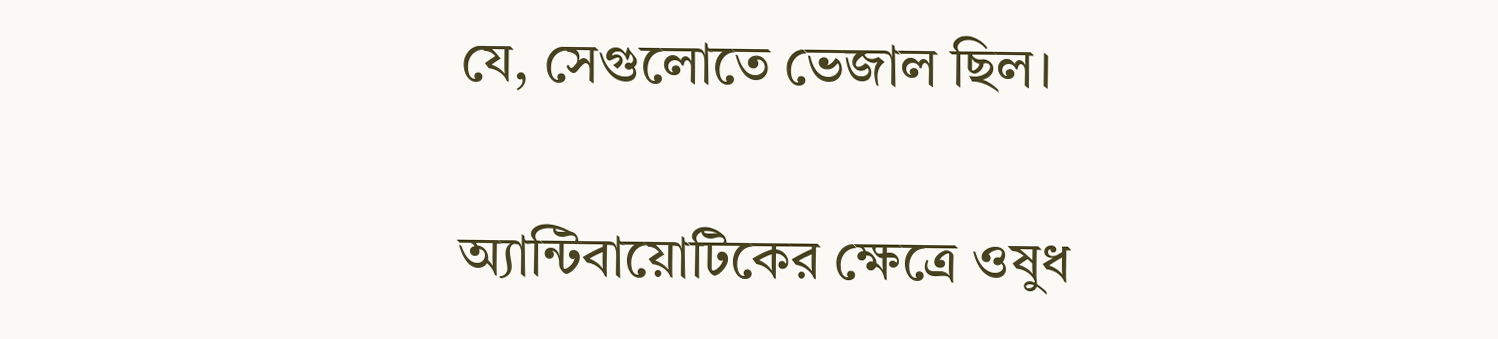যে, সেগুলোতে ভেজাল ছিল।

অ্যান্টিবায়োটিকের ক্ষেত্রে ওষুধ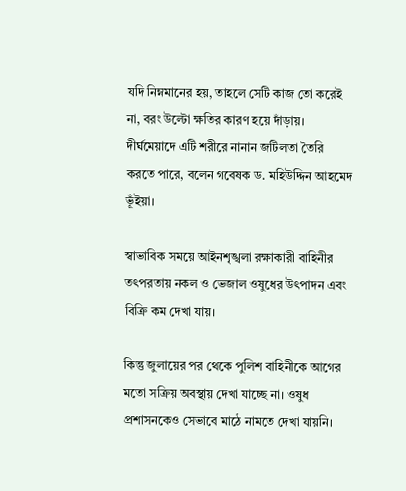যদি নিম্নমানের হয়, তাহলে সেটি কাজ তো করেই না, বরং উল্টো ক্ষতির কারণ হয়ে দাঁড়ায়। দীর্ঘমেয়াদে এটি শরীরে নানান জটিলতা তৈরি করতে পারে, বলেন গবেষক ড. মহিউদ্দিন আহমেদ ভূঁইয়া।

স্বাভাবিক সময়ে আইনশৃঙ্খলা রক্ষাকারী বাহিনীর তৎপরতায় নকল ও ভেজাল ওষুধের উৎপাদন এবং বিক্রি কম দেখা যায়।

কিন্তু জুলায়ের পর থেকে পুলিশ বাহিনীকে আগের মতো সক্রিয় অবস্থায় দেখা যাচ্ছে না। ওষুধ প্রশাসনকেও সেভাবে মাঠে নামতে দেখা যায়নি।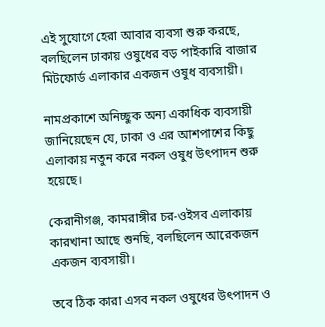এই সুযোগে হেরা আবার ব্যবসা শুরু করছে, বলছিলেন ঢাকায় ওষুধের বড় পাইকারি বাজার মিটফোর্ড এলাকার একজন ওষুধ ব্যবসায়ী।

নামপ্রকাশে অনিচ্ছুক অন্য একাধিক ব্যবসায়ী জানিয়েছেন যে, ঢাকা ও এর আশপাশের কিছু এলাকায় নতুন করে নকল ওষুধ উৎপাদন শুরু হয়েছে।

কেরানীগঞ্জ, কামরাঙ্গীর চর-ওইসব এলাকায় কারখানা আছে শুনছি, বলছিলেন আরেকজন একজন ব্যবসায়ী।

তবে ঠিক কারা এসব নকল ওষুধের উৎপাদন ও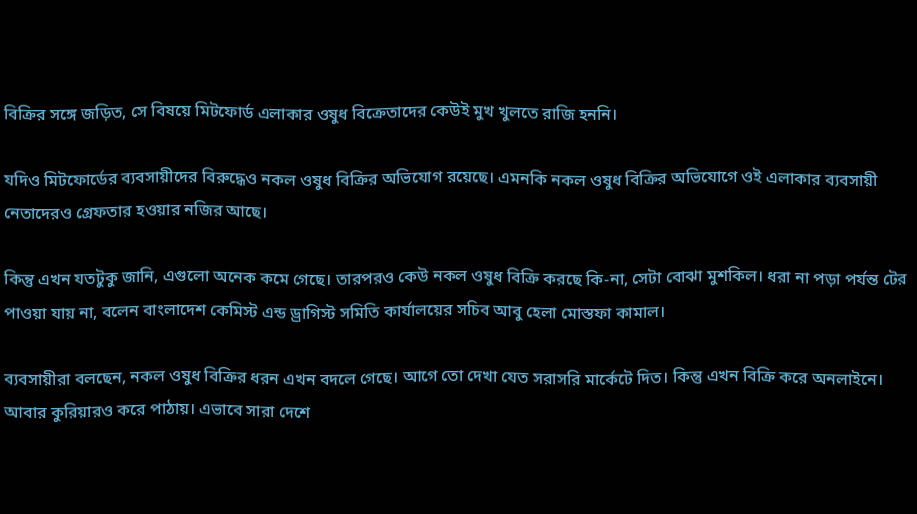বিক্রির সঙ্গে জড়িত, সে বিষয়ে মিটফোর্ড এলাকার ওষুধ বিক্রেতাদের কেউই মুখ খুলতে রাজি হননি।

যদিও মিটফোর্ডের ব্যবসায়ীদের বিরুদ্ধেও নকল ওষুধ বিক্রির অভিযোগ রয়েছে। এমনকি নকল ওষুধ বিক্রির অভিযোগে ওই এলাকার ব্যবসায়ী নেতাদেরও গ্রেফতার হওয়ার নজির আছে।

কিন্তু এখন যতটুকু জানি, এগুলো অনেক কমে গেছে। তারপরও কেউ নকল ওষুধ বিক্রি করছে কি-না, সেটা বোঝা মুশকিল। ধরা না পড়া পর্যন্ত টের পাওয়া যায় না, বলেন বাংলাদেশ কেমিস্ট এন্ড ড্রাগিস্ট সমিতি কার্যালয়ের সচিব আবু হেলা মোস্তফা কামাল।

ব্যবসায়ীরা বলছেন, নকল ওষুধ বিক্রির ধরন এখন বদলে গেছে। আগে তো দেখা যেত সরাসরি মার্কেটে দিত। কিন্তু এখন বিক্রি করে অনলাইনে। আবার কুরিয়ারও করে পাঠায়। এভাবে সারা দেশে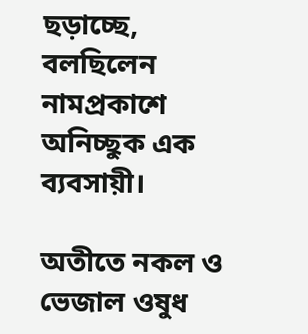ছড়াচ্ছে, বলছিলেন নামপ্রকাশে অনিচ্ছুক এক ব্যবসায়ী।

অতীতে নকল ও ভেজাল ওষুধ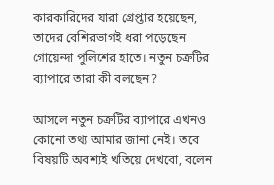কারকারিদের যারা গ্রেপ্তার হয়েছেন, তাদের বেশিরভাগই ধরা পড়েছেন গোয়েন্দা পুলিশের হাতে। নতুন চক্রটির ব্যাপারে তারা কী বলছেন?

আসলে নতুন চক্রটির ব্যাপারে এখনও কোনো তথ্য আমার জানা নেই। তবে বিষয়টি অবশ্যই খতিয়ে দেখবো, বলেন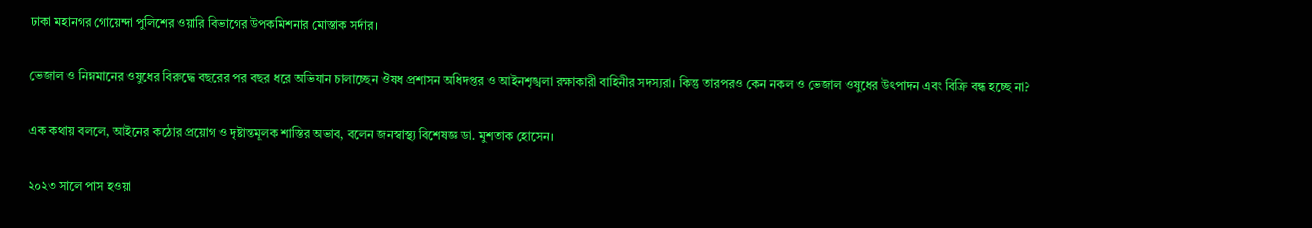ঢাকা মহানগর গোয়েন্দা পুলিশের ওয়ারি বিভাগের উপকমিশনার মোস্তাক সর্দার।

ভেজাল ও নিম্নমানের ওষুধের বিরুদ্ধে বছরের পর বছর ধরে অভিযান চালাচ্ছেন ঔষধ প্রশাসন অধিদপ্তর ও আইনশৃঙ্খলা রক্ষাকারী বাহিনীর সদস্যরা। কিন্তু তারপরও কেন নকল ও ভেজাল ওষুধের উৎপাদন এবং বিক্রি বন্ধ হচ্ছে না?

এক কথায় বললে, আইনের কঠোর প্রয়োগ ও দৃষ্টান্তমূলক শাস্তির অভাব, বলেন জনস্বাস্থ্য বিশেষজ্ঞ ডা. মুশতাক হোসেন।

২০২৩ সালে পাস হওয়া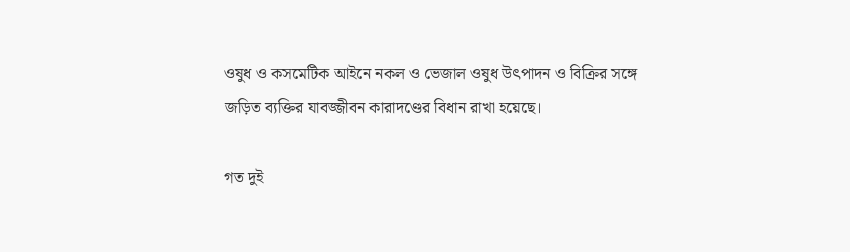ওষুধ ও কসমেটিক আইনে নকল ও ভেজাল ওষুধ উৎপাদন ও বিক্রির সঙ্গে জড়িত ব্যক্তির যাবজ্জীবন কারাদণ্ডের বিধান রাখা হয়েছে।

গত দুই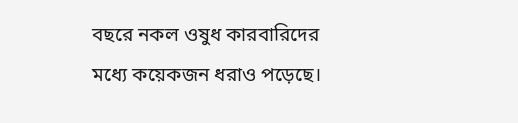বছরে নকল ওষুধ কারবারিদের মধ্যে কয়েকজন ধরাও পড়েছে।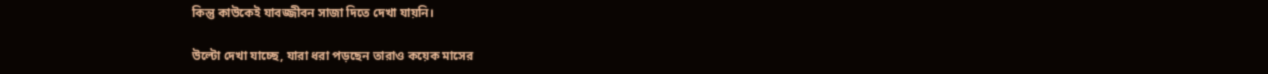কিন্তু কাউকেই যাবজ্জীবন সাজা দিতে দেখা যায়নি।

উল্টো দেখা যাচ্ছে, যারা ধরা পড়ছেন তারাও কয়েক মাসের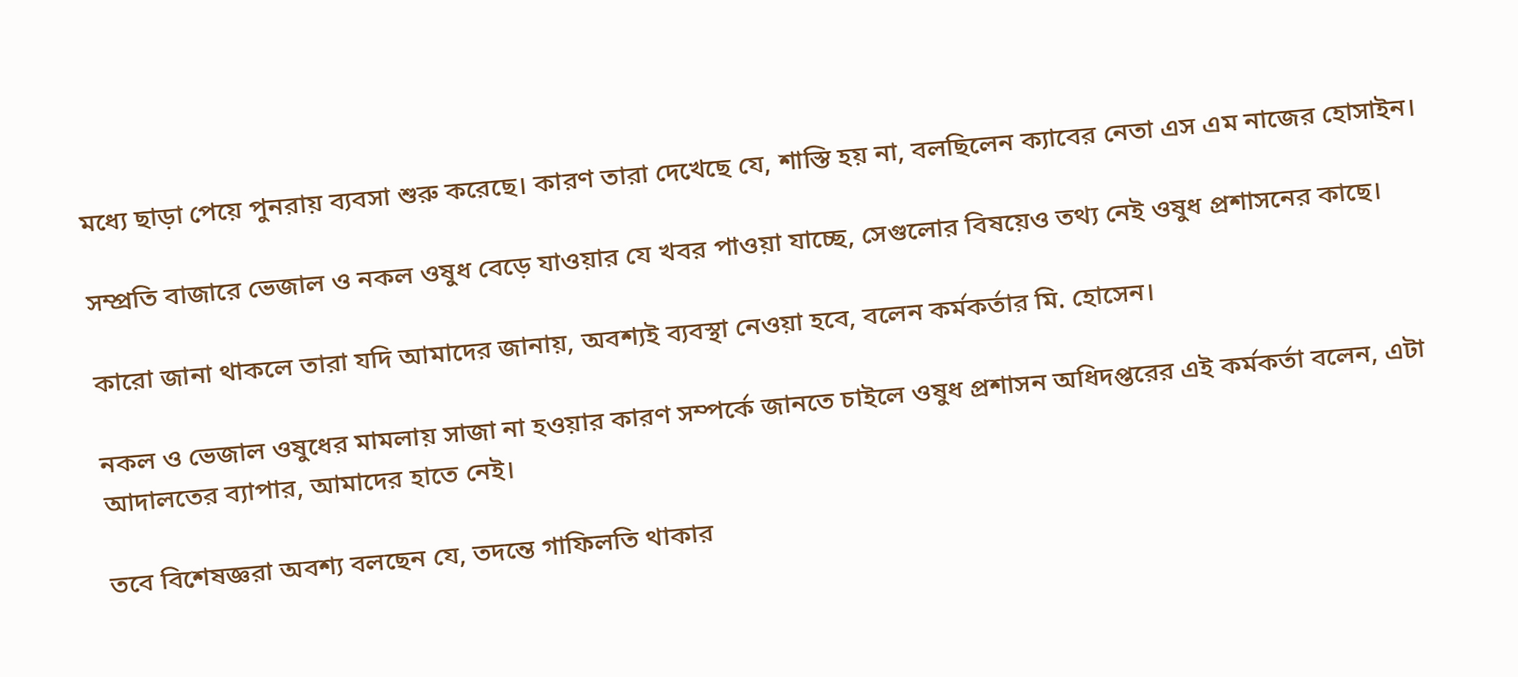মধ্যে ছাড়া পেয়ে পুনরায় ব্যবসা শুরু করেছে। কারণ তারা দেখেছে যে, শাস্তি হয় না, বলছিলেন ক্যাবের নেতা এস এম নাজের হোসাইন।

সম্প্রতি বাজারে ভেজাল ও নকল ওষুধ বেড়ে যাওয়ার যে খবর পাওয়া যাচ্ছে, সেগুলোর বিষয়েও তথ্য নেই ওষুধ প্রশাসনের কাছে।

কারো জানা থাকলে তারা যদি আমাদের জানায়, অবশ্যই ব্যবস্থা নেওয়া হবে, বলেন কর্মকর্তার মি. হোসেন।

নকল ও ভেজাল ওষুধের মামলায় সাজা না হওয়ার কারণ সম্পর্কে জানতে চাইলে ওষুধ প্রশাসন অধিদপ্তরের এই কর্মকর্তা বলেন, এটা আদালতের ব্যাপার, আমাদের হাতে নেই।

তবে বিশেষজ্ঞরা অবশ্য বলছেন যে, তদন্তে গাফিলতি থাকার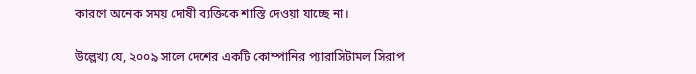কারণে অনেক সময় দোষী ব্যক্তিকে শাস্তি দেওয়া যাচ্ছে না।

উল্লেখ্য যে, ২০০৯ সালে দেশের একটি কোম্পানির প্যারাসিটামল সিরাপ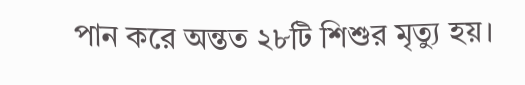পান করে অন্তত ২৮টি শিশুর মৃত্যু হয়।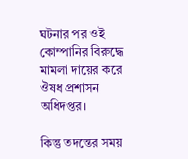ঘটনার পর ওই কোম্পানির বিরুদ্ধে মামলা দায়ের করে ঔষধ প্রশাসন অধিদপ্তর।

কিন্তু তদন্তের সময়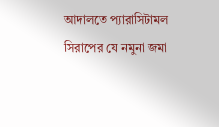আদালতে প্যারাসিটামল সিরাপের যে নমুনা জমা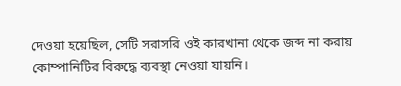দেওয়া হয়েছিল, সেটি সরাসরি ওই কারখানা থেকে জব্দ না করায় কোম্পানিটির বিরুদ্ধে ব্যবস্থা নেওয়া যায়নি।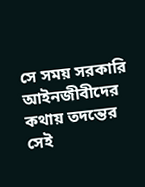সে সময় সরকারি আইনজীবীদের কথায় তদন্তের সেই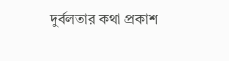দুর্বলতার কথা প্রকাশ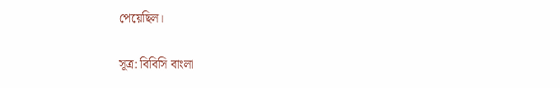পেয়েছিল।

সূত্র: বিবিসি বাংলা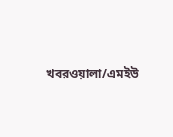খবরওয়ালা/এমইউ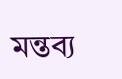মন্তব্য